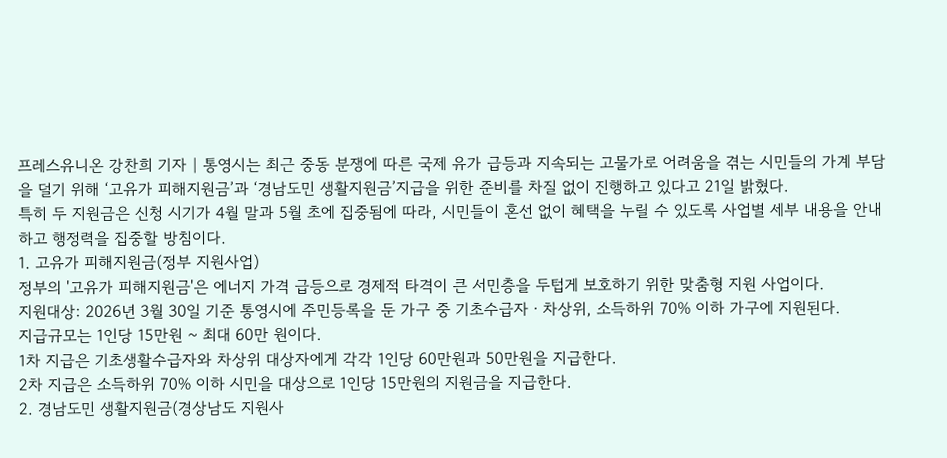프레스유니온 강찬희 기자 | 통영시는 최근 중동 분쟁에 따른 국제 유가 급등과 지속되는 고물가로 어려움을 겪는 시민들의 가계 부담을 덜기 위해 ‘고유가 피해지원금’과 ‘경남도민 생활지원금’지급을 위한 준비를 차질 없이 진행하고 있다고 21일 밝혔다.
특히 두 지원금은 신청 시기가 4월 말과 5월 초에 집중됨에 따라, 시민들이 혼선 없이 혜택을 누릴 수 있도록 사업별 세부 내용을 안내하고 행정력을 집중할 방침이다.
1. 고유가 피해지원금(정부 지원사업)
정부의 '고유가 피해지원금'은 에너지 가격 급등으로 경제적 타격이 큰 서민층을 두텁게 보호하기 위한 맞춤형 지원 사업이다.
지원대상: 2026년 3월 30일 기준 통영시에 주민등록을 둔 가구 중 기초수급자ㆍ차상위, 소득하위 70% 이하 가구에 지원된다.
지급규모는 1인당 15만원 ~ 최대 60만 원이다.
1차 지급은 기초생활수급자와 차상위 대상자에게 각각 1인당 60만원과 50만원을 지급한다.
2차 지급은 소득하위 70% 이하 시민을 대상으로 1인당 15만원의 지원금을 지급한다.
2. 경남도민 생활지원금(경상남도 지원사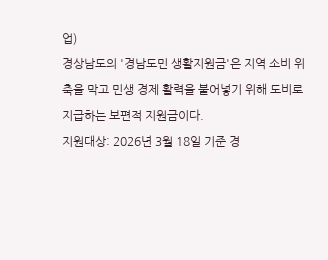업)
경상남도의 '경남도민 생활지원금'은 지역 소비 위축을 막고 민생 경제 활력을 불어넣기 위해 도비로 지급하는 보편적 지원금이다.
지원대상: 2026년 3월 18일 기준 경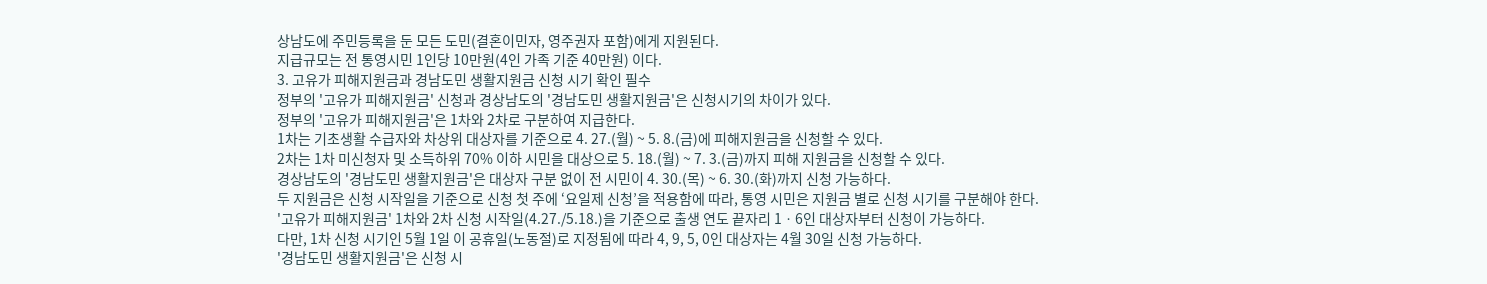상남도에 주민등록을 둔 모든 도민(결혼이민자, 영주권자 포함)에게 지원된다.
지급규모는 전 통영시민 1인당 10만원(4인 가족 기준 40만원) 이다.
3. 고유가 피해지원금과 경남도민 생활지원금 신청 시기 확인 필수
정부의 '고유가 피해지원금' 신청과 경상남도의 '경남도민 생활지원금'은 신청시기의 차이가 있다.
정부의 '고유가 피해지원금'은 1차와 2차로 구분하여 지급한다.
1차는 기초생활 수급자와 차상위 대상자를 기준으로 4. 27.(월) ~ 5. 8.(금)에 피해지원금을 신청할 수 있다.
2차는 1차 미신청자 및 소득하위 70% 이하 시민을 대상으로 5. 18.(월) ~ 7. 3.(금)까지 피해 지원금을 신청할 수 있다.
경상남도의 '경남도민 생활지원금'은 대상자 구분 없이 전 시민이 4. 30.(목) ~ 6. 30.(화)까지 신청 가능하다.
두 지원금은 신청 시작일을 기준으로 신청 첫 주에 ‘요일제 신청’을 적용함에 따라, 통영 시민은 지원금 별로 신청 시기를 구분해야 한다.
'고유가 피해지원금' 1차와 2차 신청 시작일(4.27./5.18.)을 기준으로 출생 연도 끝자리 1ㆍ6인 대상자부터 신청이 가능하다.
다만, 1차 신청 시기인 5월 1일 이 공휴일(노동절)로 지정됨에 따라 4, 9, 5, 0인 대상자는 4월 30일 신청 가능하다.
'경남도민 생활지원금'은 신청 시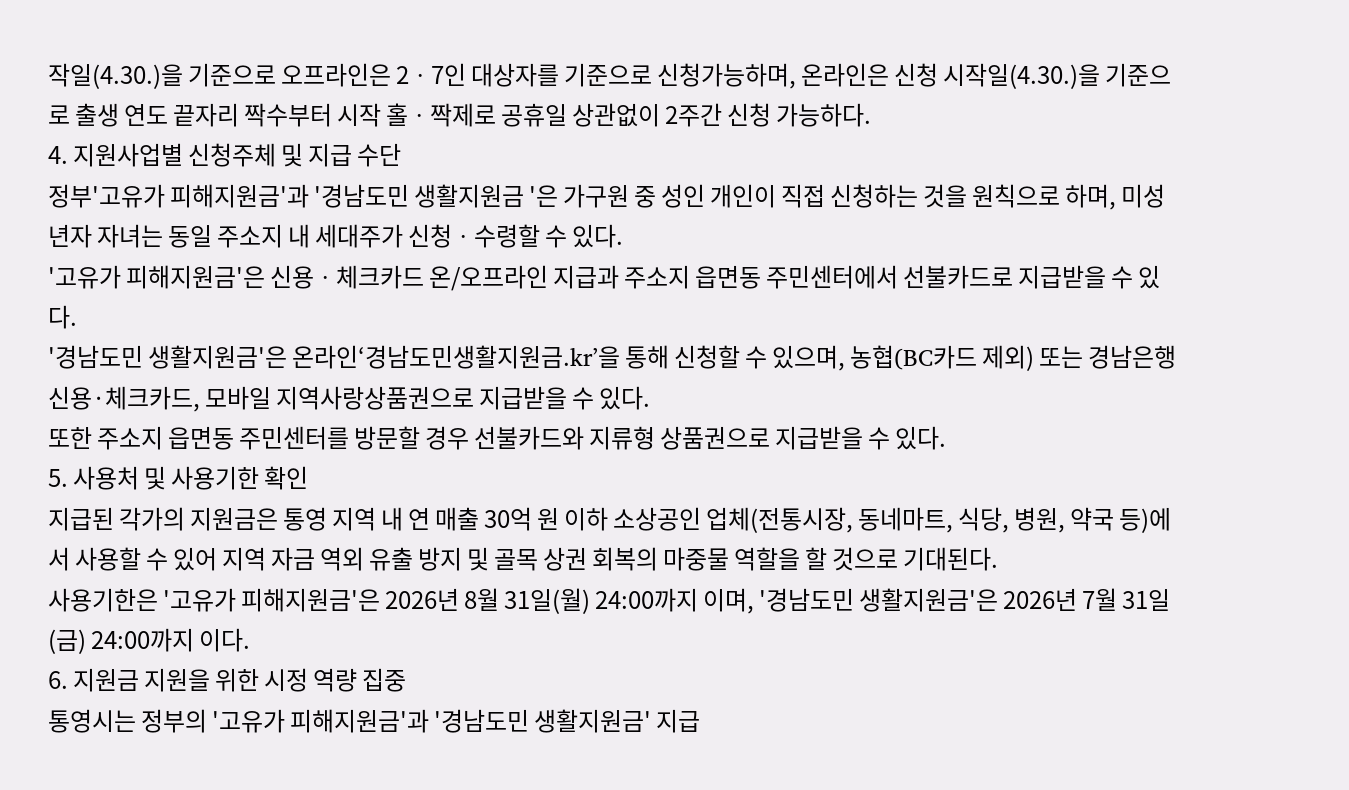작일(4.30.)을 기준으로 오프라인은 2ㆍ7인 대상자를 기준으로 신청가능하며, 온라인은 신청 시작일(4.30.)을 기준으로 출생 연도 끝자리 짝수부터 시작 홀ㆍ짝제로 공휴일 상관없이 2주간 신청 가능하다.
4. 지원사업별 신청주체 및 지급 수단
정부'고유가 피해지원금'과 '경남도민 생활지원금 '은 가구원 중 성인 개인이 직접 신청하는 것을 원칙으로 하며, 미성년자 자녀는 동일 주소지 내 세대주가 신청ㆍ수령할 수 있다.
'고유가 피해지원금'은 신용ㆍ체크카드 온/오프라인 지급과 주소지 읍면동 주민센터에서 선불카드로 지급받을 수 있다.
'경남도민 생활지원금'은 온라인‘경남도민생활지원금.kr’을 통해 신청할 수 있으며, 농협(BC카드 제외) 또는 경남은행 신용·체크카드, 모바일 지역사랑상품권으로 지급받을 수 있다.
또한 주소지 읍면동 주민센터를 방문할 경우 선불카드와 지류형 상품권으로 지급받을 수 있다.
5. 사용처 및 사용기한 확인
지급된 각가의 지원금은 통영 지역 내 연 매출 30억 원 이하 소상공인 업체(전통시장, 동네마트, 식당, 병원, 약국 등)에서 사용할 수 있어 지역 자금 역외 유출 방지 및 골목 상권 회복의 마중물 역할을 할 것으로 기대된다.
사용기한은 '고유가 피해지원금'은 2026년 8월 31일(월) 24:00까지 이며, '경남도민 생활지원금'은 2026년 7월 31일(금) 24:00까지 이다.
6. 지원금 지원을 위한 시정 역량 집중
통영시는 정부의 '고유가 피해지원금'과 '경남도민 생활지원금' 지급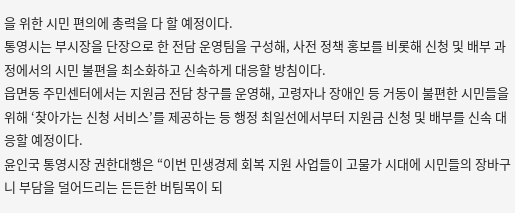을 위한 시민 편의에 총력을 다 할 예정이다.
통영시는 부시장을 단장으로 한 전담 운영팀을 구성해, 사전 정책 홍보를 비롯해 신청 및 배부 과정에서의 시민 불편을 최소화하고 신속하게 대응할 방침이다.
읍면동 주민센터에서는 지원금 전담 창구를 운영해, 고령자나 장애인 등 거동이 불편한 시민들을 위해 ‘찾아가는 신청 서비스’를 제공하는 등 행정 최일선에서부터 지원금 신청 및 배부를 신속 대응할 예정이다.
윤인국 통영시장 권한대행은 “이번 민생경제 회복 지원 사업들이 고물가 시대에 시민들의 장바구니 부담을 덜어드리는 든든한 버팀목이 되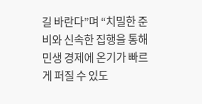길 바란다”며 “치밀한 준비와 신속한 집행을 통해 민생 경제에 온기가 빠르게 퍼질 수 있도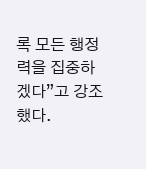록 모든 행정력을 집중하겠다”고 강조했다.